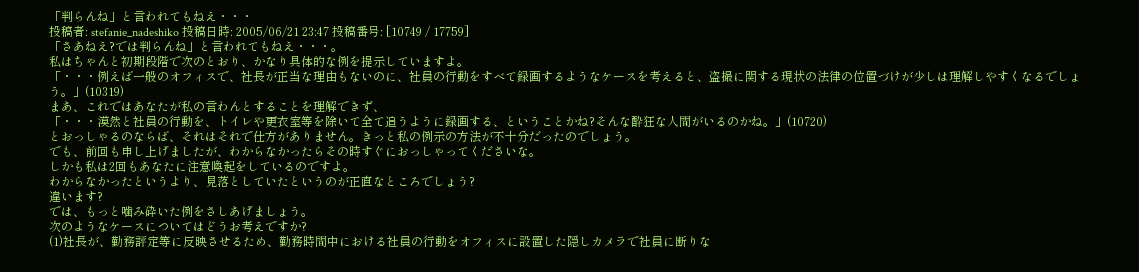「判らんね」と言われてもねえ・・・
投稿者: stefanie_nadeshiko 投稿日時: 2005/06/21 23:47 投稿番号: [10749 / 17759]
「さあねえ?では判らんね」と言われてもねえ・・・。
私はちゃんと初期段階で次のとおり、かなり具体的な例を提示していますよ。
「・・・例えば一般のオフィスで、社長が正当な理由もないのに、社員の行動をすべて録画するようなケースを考えると、盗撮に関する現状の法律の位置づけが少しは理解しやすくなるでしょう。」(10319)
まあ、これではあなたが私の言わんとすることを理解できず、
「・・・漠然と社員の行動を、トイレや更衣室等を除いて全て追うように録画する、ということかね?そんな酔狂な人間がいるのかね。」(10720)
とおっしゃるのならば、それはそれで仕方がありません。きっと私の例示の方法が不十分だったのでしょう。
でも、前回も申し上げましたが、わからなかったらその時すぐにおっしゃってくださいな。
しかも私は2回もあなたに注意喚起をしているのですよ。
わからなかったというより、見落としていたというのが正直なところでしょう?
違います?
では、もっと噛み砕いた例をさしあげましょう。
次のようなケースについてはどうお考えですか?
(1)社長が、勤務評定等に反映させるため、勤務時間中における社員の行動をオフィスに設置した隠しカメラで社員に断りな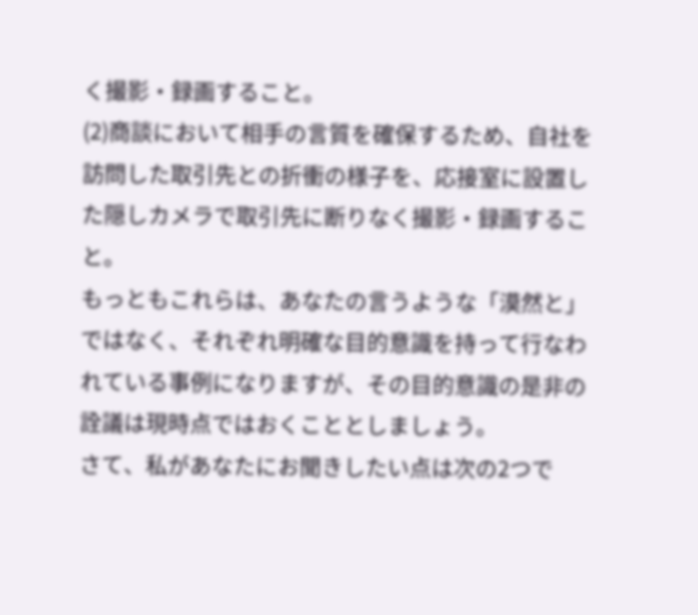く撮影・録画すること。
(2)商談において相手の言質を確保するため、自社を訪問した取引先との折衝の様子を、応接室に設置した隠しカメラで取引先に断りなく撮影・録画すること。
もっともこれらは、あなたの言うような「漠然と」ではなく、それぞれ明確な目的意識を持って行なわれている事例になりますが、その目的意識の是非の詮議は現時点ではおくこととしましょう。
さて、私があなたにお聞きしたい点は次の2つで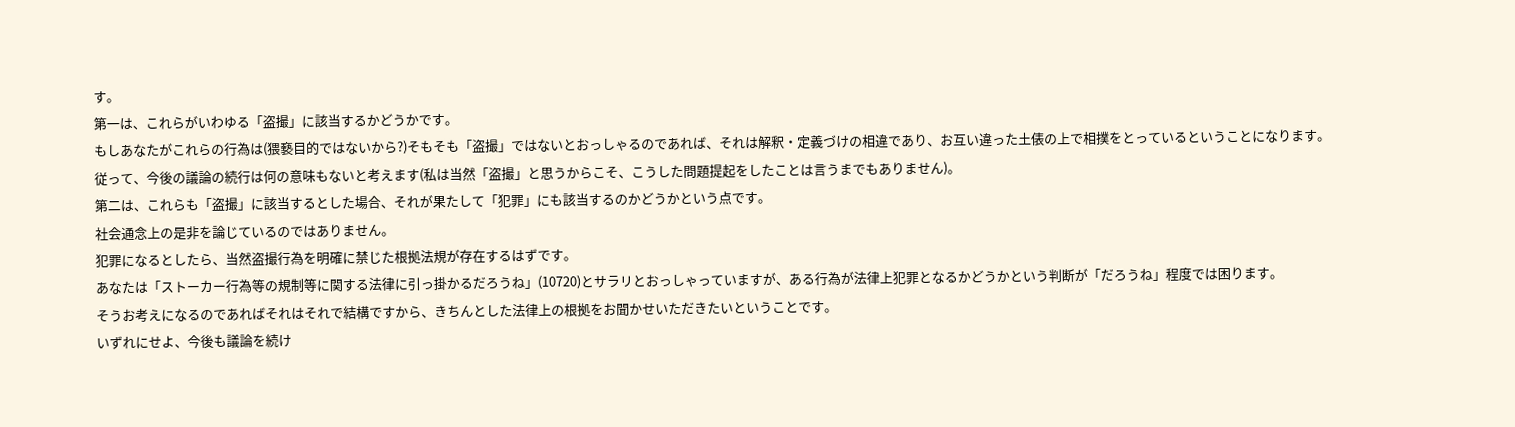す。
第一は、これらがいわゆる「盗撮」に該当するかどうかです。
もしあなたがこれらの行為は(猥褻目的ではないから?)そもそも「盗撮」ではないとおっしゃるのであれば、それは解釈・定義づけの相違であり、お互い違った土俵の上で相撲をとっているということになります。
従って、今後の議論の続行は何の意味もないと考えます(私は当然「盗撮」と思うからこそ、こうした問題提起をしたことは言うまでもありません)。
第二は、これらも「盗撮」に該当するとした場合、それが果たして「犯罪」にも該当するのかどうかという点です。
社会通念上の是非を論じているのではありません。
犯罪になるとしたら、当然盗撮行為を明確に禁じた根拠法規が存在するはずです。
あなたは「ストーカー行為等の規制等に関する法律に引っ掛かるだろうね」(10720)とサラリとおっしゃっていますが、ある行為が法律上犯罪となるかどうかという判断が「だろうね」程度では困ります。
そうお考えになるのであればそれはそれで結構ですから、きちんとした法律上の根拠をお聞かせいただきたいということです。
いずれにせよ、今後も議論を続け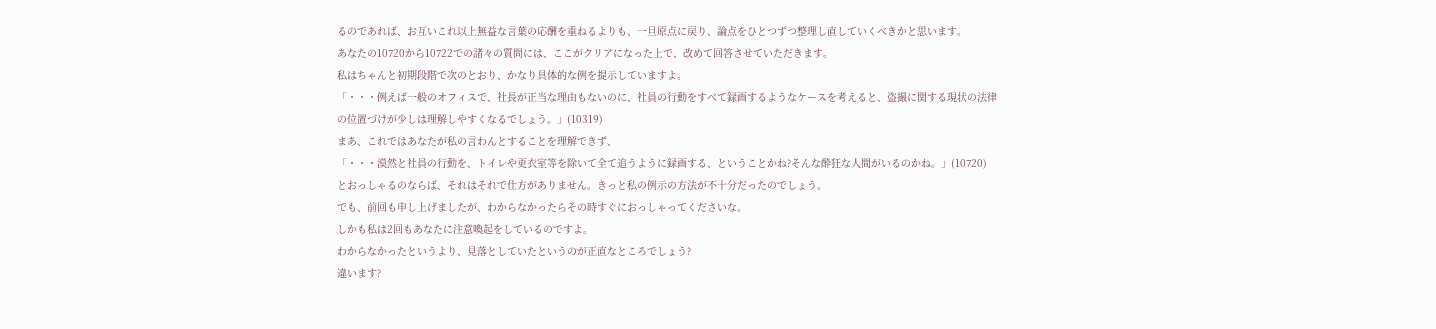るのであれば、お互いこれ以上無益な言葉の応酬を重ねるよりも、一旦原点に戻り、論点をひとつずつ整理し直していくべきかと思います。
あなたの10720から10722での諸々の質問には、ここがクリアになった上で、改めて回答させていただきます。
私はちゃんと初期段階で次のとおり、かなり具体的な例を提示していますよ。
「・・・例えば一般のオフィスで、社長が正当な理由もないのに、社員の行動をすべて録画するようなケースを考えると、盗撮に関する現状の法律の位置づけが少しは理解しやすくなるでしょう。」(10319)
まあ、これではあなたが私の言わんとすることを理解できず、
「・・・漠然と社員の行動を、トイレや更衣室等を除いて全て追うように録画する、ということかね?そんな酔狂な人間がいるのかね。」(10720)
とおっしゃるのならば、それはそれで仕方がありません。きっと私の例示の方法が不十分だったのでしょう。
でも、前回も申し上げましたが、わからなかったらその時すぐにおっしゃってくださいな。
しかも私は2回もあなたに注意喚起をしているのですよ。
わからなかったというより、見落としていたというのが正直なところでしょう?
違います?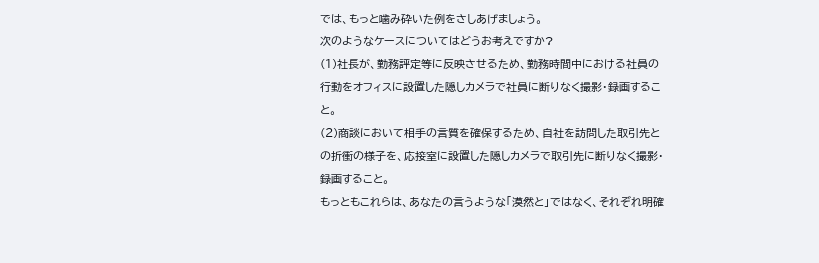では、もっと噛み砕いた例をさしあげましょう。
次のようなケースについてはどうお考えですか?
(1)社長が、勤務評定等に反映させるため、勤務時間中における社員の行動をオフィスに設置した隠しカメラで社員に断りなく撮影・録画すること。
(2)商談において相手の言質を確保するため、自社を訪問した取引先との折衝の様子を、応接室に設置した隠しカメラで取引先に断りなく撮影・録画すること。
もっともこれらは、あなたの言うような「漠然と」ではなく、それぞれ明確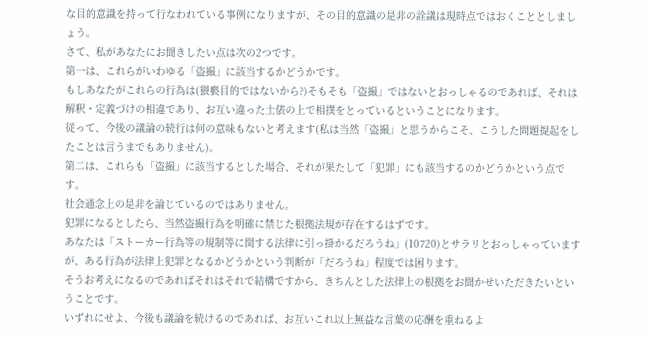な目的意識を持って行なわれている事例になりますが、その目的意識の是非の詮議は現時点ではおくこととしましょう。
さて、私があなたにお聞きしたい点は次の2つです。
第一は、これらがいわゆる「盗撮」に該当するかどうかです。
もしあなたがこれらの行為は(猥褻目的ではないから?)そもそも「盗撮」ではないとおっしゃるのであれば、それは解釈・定義づけの相違であり、お互い違った土俵の上で相撲をとっているということになります。
従って、今後の議論の続行は何の意味もないと考えます(私は当然「盗撮」と思うからこそ、こうした問題提起をしたことは言うまでもありません)。
第二は、これらも「盗撮」に該当するとした場合、それが果たして「犯罪」にも該当するのかどうかという点です。
社会通念上の是非を論じているのではありません。
犯罪になるとしたら、当然盗撮行為を明確に禁じた根拠法規が存在するはずです。
あなたは「ストーカー行為等の規制等に関する法律に引っ掛かるだろうね」(10720)とサラリとおっしゃっていますが、ある行為が法律上犯罪となるかどうかという判断が「だろうね」程度では困ります。
そうお考えになるのであればそれはそれで結構ですから、きちんとした法律上の根拠をお聞かせいただきたいということです。
いずれにせよ、今後も議論を続けるのであれば、お互いこれ以上無益な言葉の応酬を重ねるよ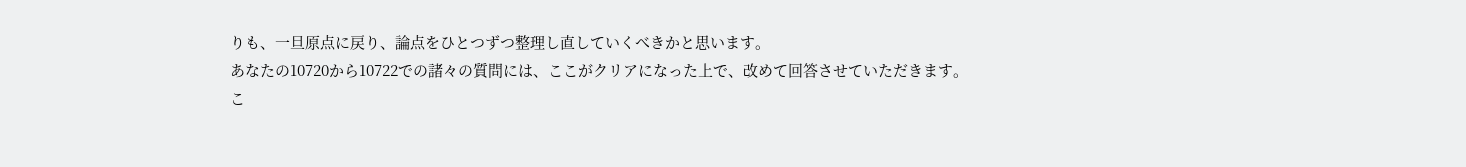りも、一旦原点に戻り、論点をひとつずつ整理し直していくべきかと思います。
あなたの10720から10722での諸々の質問には、ここがクリアになった上で、改めて回答させていただきます。
こ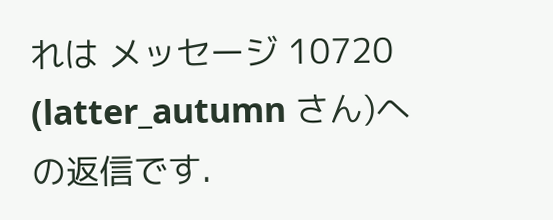れは メッセージ 10720 (latter_autumn さん)への返信です.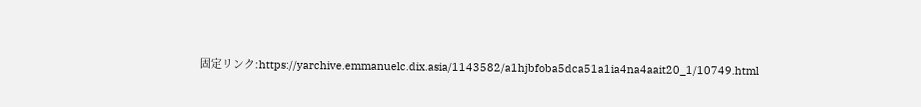固定リンク:https://yarchive.emmanuelc.dix.asia/1143582/a1hjbfoba5dca51a1ia4na4aait20_1/10749.html